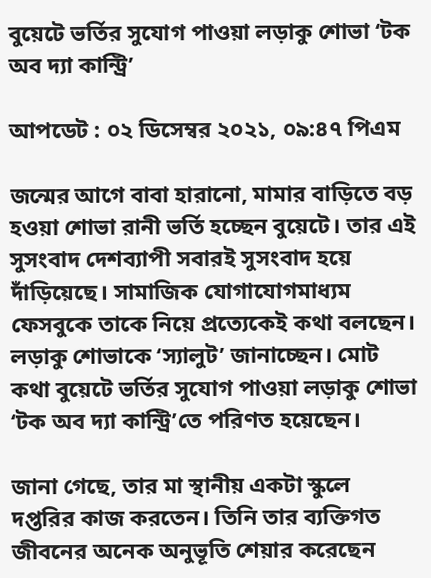বুয়েটে ভর্তির সুযোগ পাওয়া লড়াকু শোভা ‘টক অব দ্যা কান্ট্রি’

আপডেট : ০২ ডিসেম্বর ২০২১, ০৯:৪৭ পিএম

জন্মের আগে বাবা হারানো, মামার বাড়িতে বড় হওয়া শোভা রানী ভর্তি হচ্ছেন বুয়েটে। তার এই সুসংবাদ দেশব্যাপী সবারই সুসংবাদ হয়ে দাঁড়িয়েছে। সামাজিক যোগাযোগমাধ্যম ফেসবুকে তাকে নিয়ে প্রত্যেকেই কথা বলছেন। লড়াকু শোভাকে ‘স্যালুট’ জানাচ্ছেন। মোট কথা বুয়েটে ভর্তির সুযোগ পাওয়া লড়াকু শোভা ‘টক অব দ্যা কান্ট্রি’তে পরিণত হয়েছেন।

জানা গেছে, তার মা স্থানীয় একটা স্কুলে দপ্তরির কাজ করতেন। তিনি তার ব্যক্তিগত জীবনের অনেক অনুভূতি শেয়ার করেছেন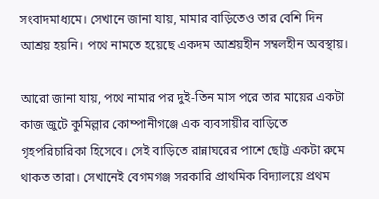সংবাদমাধ্যমে। সেখানে জানা যায়, মামার বাড়িতেও তার বেশি দিন আশ্রয় হয়নি। পথে নামতে হয়েছে একদম আশ্রয়হীন সম্বলহীন অবস্থায়।

আরো জানা যায়, পথে নামার পর দুই-তিন মাস পরে তার মায়ের একটা কাজ জুটে কুমিল্লার কোম্পানীগঞ্জে এক ব্যবসায়ীর বাড়িতে গৃহপরিচারিকা হিসেবে। সেই বাড়িতে রান্নাঘরের পাশে ছোট্ট একটা রুমে থাকত তারা। সেখানেই বেগমগঞ্জ সরকারি প্রাথমিক বিদ্যালয়ে প্রথম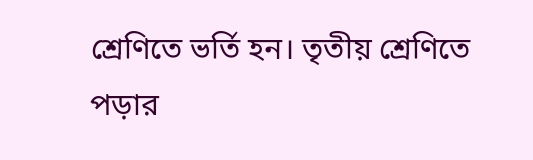শ্রেণিতে ভর্তি হন। তৃতীয় শ্রেণিতে পড়ার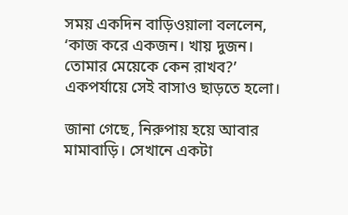সময় একদিন বাড়িওয়ালা বললেন, ‘কাজ করে একজন। খায় দুজন। তোমার মেয়েকে কেন রাখব?’ একপর্যায়ে সেই বাসাও ছাড়তে হলো।

জানা গেছে, নিরুপায় হয়ে আবার মামাবাড়ি। সেখানে একটা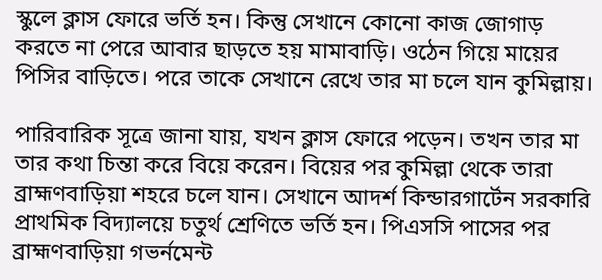স্কুলে ক্লাস ফোরে ভর্তি হন। কিন্তু সেখানে কোনো কাজ জোগাড় করতে না পেরে আবার ছাড়তে হয় মামাবাড়ি। ওঠেন গিয়ে মায়ের পিসির বাড়িতে। পরে তাকে সেখানে রেখে তার মা চলে যান কুমিল্লায়।

পারিবারিক সূত্রে জানা যায়, যখন ক্লাস ফোরে পড়েন। তখন তার মা তার কথা চিন্তা করে বিয়ে করেন। বিয়ের পর কুমিল্লা থেকে তারা ব্রাহ্মণবাড়িয়া শহরে চলে যান। সেখানে আদর্শ কিন্ডারগার্টেন সরকারি প্রাথমিক বিদ্যালয়ে চতুর্থ শ্রেণিতে ভর্তি হন। পিএসসি পাসের পর ব্রাহ্মণবাড়িয়া গভর্নমেন্ট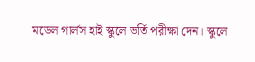মডেল গার্লস হাই স্কুলে ভর্তি পরীক্ষা দেন। স্কুলে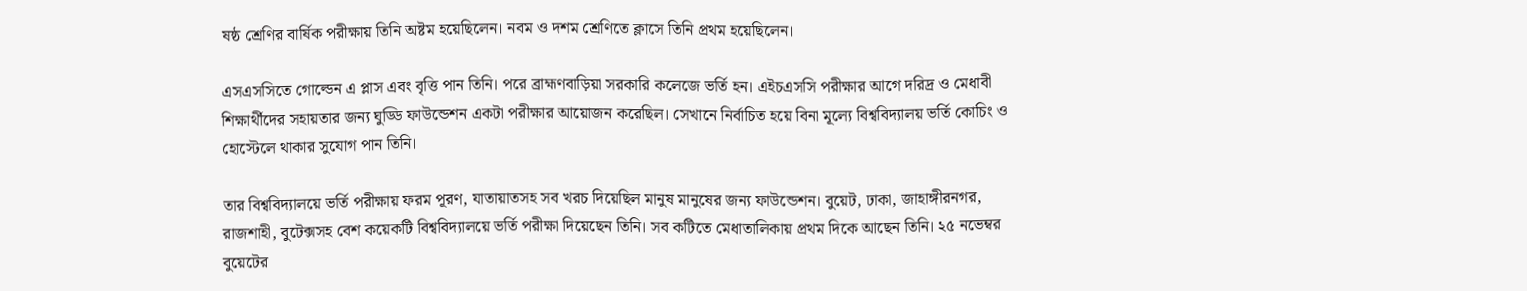ষষ্ঠ শ্রেণির বার্ষিক পরীক্ষায় তিনি অষ্টম হয়েছিলেন। নবম ও দশম শ্রেণিতে ক্লাসে তিনি প্রথম হয়েছিলেন।

এসএসসিতে গোল্ডেন এ প্লাস এবং বৃত্তি পান তিনি। পরে ব্রাহ্মণবাড়িয়া সরকারি কলেজে ভর্তি হন। এইচএসসি পরীক্ষার আগে দরিদ্র ও মেধাবী শিক্ষার্থীদের সহায়তার জন্য ঘুড্ডি ফাউন্ডেশন একটা পরীক্ষার আয়োজন করেছিল। সেখানে নির্বাচিত হয়ে বিনা মূল্যে বিশ্ববিদ্যালয় ভর্তি কোচিং ও হোস্টেলে থাকার সুযোগ পান তিনি।

তার বিশ্ববিদ্যালয়ে ভর্তি পরীক্ষায় ফরম পূরণ, যাতায়াতসহ সব খরচ দিয়েছিল মানুষ মানুষের জন্য ফাউন্ডেশন। বুয়েট, ঢাকা, জাহাঙ্গীরনগর, রাজশাহী, বুটেক্সসহ বেশ কয়েকটি বিশ্ববিদ্যালয়ে ভর্তি পরীক্ষা দিয়েছেন তিনি। সব কটিতে মেধাতালিকায় প্রথম দিকে আছেন তিনি। ২৫ নভেম্বর বুয়েটের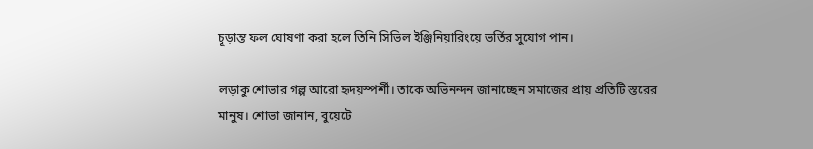চূড়ান্ত ফল ঘোষণা করা হলে তিনি সিভিল ইঞ্জিনিয়ারিংয়ে ভর্তির সুযোগ পান।

লড়াকু শোভার গল্প আরো হৃদয়স্পর্শী। তাকে অভিনন্দন জানাচ্ছেন সমাজের প্রায় প্রতিটি স্তরের মানুষ। শোভা জানান, বুয়েটে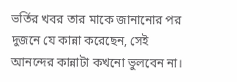ভর্তির খবর তার মাকে জানানোর পর দুজনে যে কান্না করেছেন, সেই আনন্দের কান্নাটা কখনো ভুলবেন না।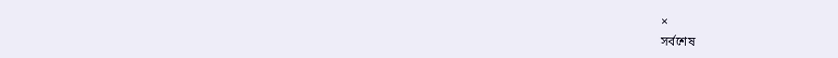×
সর্বশেষ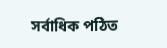সর্বাধিক পঠিত